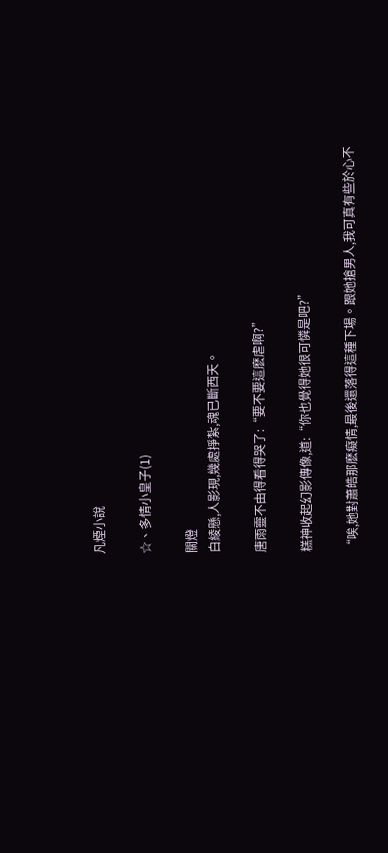凡煙小說

☆、多情小皇子(1)

關燈
白綾懸,人影現,幾處掙紮,魂已斷西天。

唐雨靈不由得看得哭了:“要不要這麽虐啊?”

糕神收起幻影傳像,道:“你也覺得她很可憐是吧?”

“唉,她對蕭皓那麽癡情,最後還落得這種下場。跟她搶男人,我可真有些於心不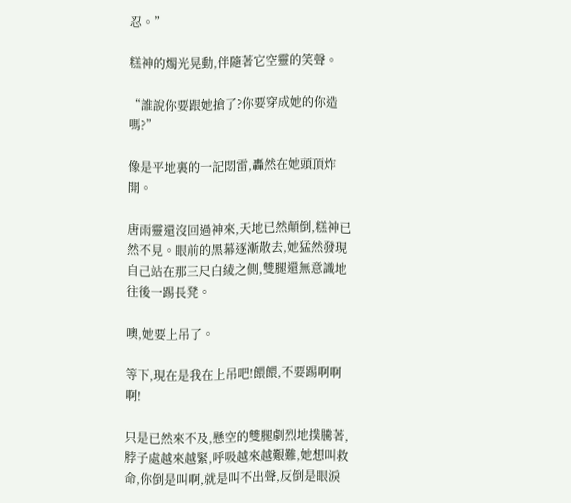忍。”

糕神的燭光晃動,伴隨著它空靈的笑聲。

“誰說你要跟她搶了?你要穿成她的你造嗎?”

像是平地裏的一記悶雷,轟然在她頭頂炸開。

唐雨靈還沒回過神來,天地已然顛倒,糕神已然不見。眼前的黑幕逐漸散去,她猛然發現自己站在那三尺白綾之側,雙腿還無意識地往後一踢長凳。

噢,她要上吊了。

等下,現在是我在上吊吧!餵餵,不要踢啊啊啊!

只是已然來不及,懸空的雙腿劇烈地撲騰著,脖子處越來越緊,呼吸越來越艱難,她想叫救命,你倒是叫啊,就是叫不出聲,反倒是眼淚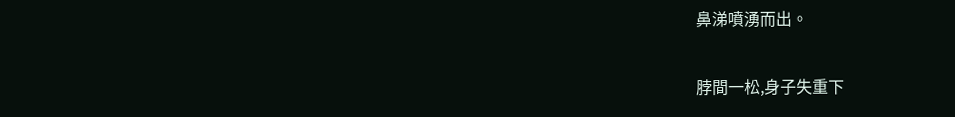鼻涕噴湧而出。

脖間一松,身子失重下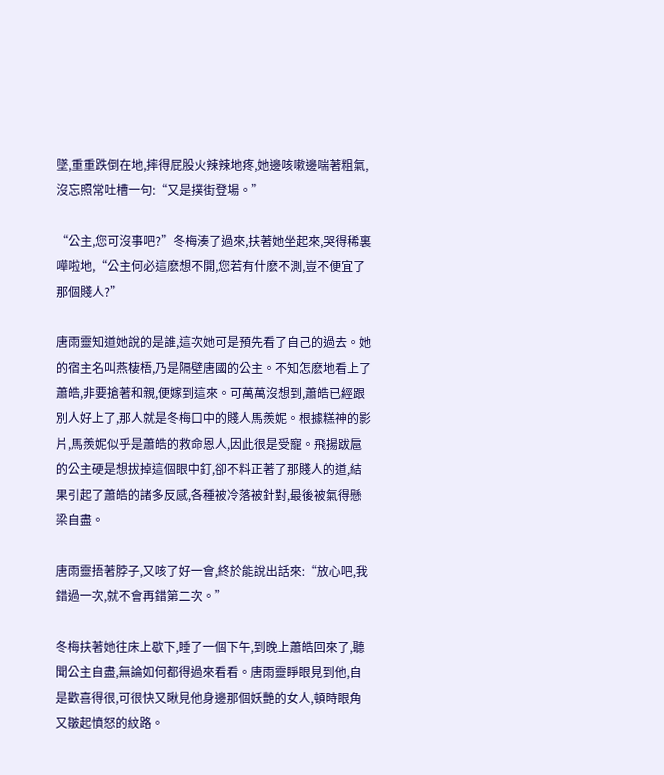墜,重重跌倒在地,摔得屁股火辣辣地疼,她邊咳嗽邊喘著粗氣,沒忘照常吐槽一句:“又是撲街登場。”

“公主,您可沒事吧?”冬梅湊了過來,扶著她坐起來,哭得稀裏嘩啦地,“公主何必這麽想不開,您若有什麽不測,豈不便宜了那個賤人?”

唐雨靈知道她說的是誰,這次她可是預先看了自己的過去。她的宿主名叫燕棲梧,乃是隔壁唐國的公主。不知怎麽地看上了蕭皓,非要搶著和親,便嫁到這來。可萬萬沒想到,蕭皓已經跟別人好上了,那人就是冬梅口中的賤人馬羨妮。根據糕神的影片,馬羨妮似乎是蕭皓的救命恩人,因此很是受寵。飛揚跋扈的公主硬是想拔掉這個眼中釘,卻不料正著了那賤人的道,結果引起了蕭皓的諸多反感,各種被冷落被針對,最後被氣得懸梁自盡。

唐雨靈捂著脖子,又咳了好一會,終於能說出話來:“放心吧,我錯過一次,就不會再錯第二次。”

冬梅扶著她往床上歇下,睡了一個下午,到晚上蕭皓回來了,聽聞公主自盡,無論如何都得過來看看。唐雨靈睜眼見到他,自是歡喜得很,可很快又瞅見他身邊那個妖艷的女人,頓時眼角又皺起憤怒的紋路。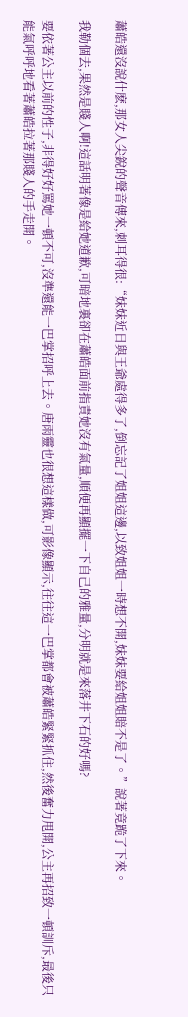蕭皓還沒說什麽,那女人尖銳的聲音傳來,刺耳得很:“妹妹近日與王爺處得多了,倒忘記了姐姐這邊,以致姐姐一時想不開,妹妹要給姐姐賠不是了。”說著竟跪了下來。

我勒個去,果然是賤人啊!這話明著像是給她道歉,可暗地裏卻在蕭皓面前指責她沒有氣量,順便再顯擺一下自己的雅量,分明就是來落井下石的好嗎?

要依著公主以前的性子,非得好好罵她一頓不可,沒準還能一巴掌招呼上去。唐雨靈也很想這樣做,可影像顯示,往往這一巴掌都會被蕭皓緊緊抓住,然後奮力甩開,公主再招致一頓訓斥,最後只能氣呼呼地看著蕭皓拉著那賤人的手走開。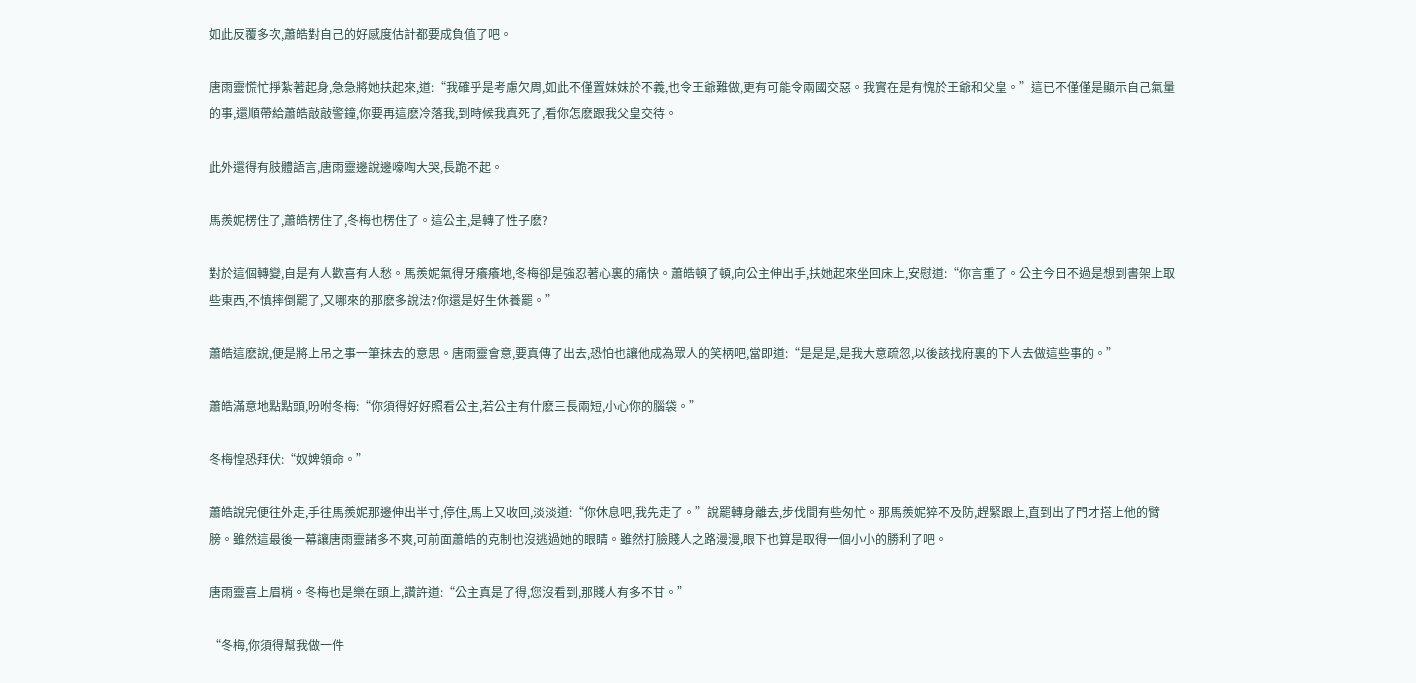如此反覆多次,蕭皓對自己的好感度估計都要成負值了吧。

唐雨靈慌忙掙紮著起身,急急將她扶起來,道:“我確乎是考慮欠周,如此不僅置妹妹於不義,也令王爺難做,更有可能令兩國交惡。我實在是有愧於王爺和父皇。”這已不僅僅是顯示自己氣量的事,還順帶給蕭皓敲敲警鐘,你要再這麽冷落我,到時候我真死了,看你怎麽跟我父皇交待。

此外還得有肢體語言,唐雨靈邊說邊嚎啕大哭,長跪不起。

馬羨妮楞住了,蕭皓楞住了,冬梅也楞住了。這公主,是轉了性子麽?

對於這個轉變,自是有人歡喜有人愁。馬羨妮氣得牙癢癢地,冬梅卻是強忍著心裏的痛快。蕭皓頓了頓,向公主伸出手,扶她起來坐回床上,安慰道:“你言重了。公主今日不過是想到書架上取些東西,不慎摔倒罷了,又哪來的那麽多說法?你還是好生休養罷。”

蕭皓這麽說,便是將上吊之事一筆抹去的意思。唐雨靈會意,要真傳了出去,恐怕也讓他成為眾人的笑柄吧,當即道:“是是是,是我大意疏忽,以後該找府裏的下人去做這些事的。”

蕭皓滿意地點點頭,吩咐冬梅:“你須得好好照看公主,若公主有什麽三長兩短,小心你的腦袋。”

冬梅惶恐拜伏:“奴婢領命。”

蕭皓說完便往外走,手往馬羨妮那邊伸出半寸,停住,馬上又收回,淡淡道:“你休息吧,我先走了。”說罷轉身離去,步伐間有些匆忙。那馬羨妮猝不及防,趕緊跟上,直到出了門才搭上他的臂膀。雖然這最後一幕讓唐雨靈諸多不爽,可前面蕭皓的克制也沒逃過她的眼睛。雖然打臉賤人之路漫漫,眼下也算是取得一個小小的勝利了吧。

唐雨靈喜上眉梢。冬梅也是樂在頭上,讚許道:“公主真是了得,您沒看到,那賤人有多不甘。”

“冬梅,你須得幫我做一件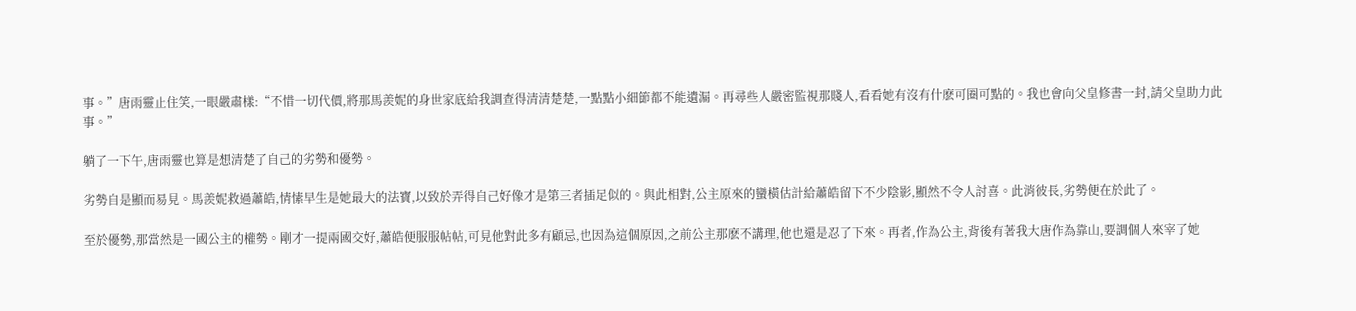事。”唐雨靈止住笑,一眼嚴肅樣:“不惜一切代價,將那馬羨妮的身世家底給我調查得清清楚楚,一點點小細節都不能遺漏。再尋些人嚴密監視那賤人,看看她有沒有什麽可圈可點的。我也會向父皇修書一封,請父皇助力此事。”

躺了一下午,唐雨靈也算是想清楚了自己的劣勢和優勢。

劣勢自是顯而易見。馬羨妮救過蕭皓,情愫早生是她最大的法寶,以致於弄得自己好像才是第三者插足似的。與此相對,公主原來的蠻橫估計給蕭皓留下不少陰影,顯然不令人討喜。此消彼長,劣勢便在於此了。

至於優勢,那當然是一國公主的權勢。剛才一提兩國交好,蕭皓便服服帖帖,可見他對此多有顧忌,也因為這個原因,之前公主那麽不講理,他也還是忍了下來。再者,作為公主,背後有著我大唐作為靠山,要調個人來宰了她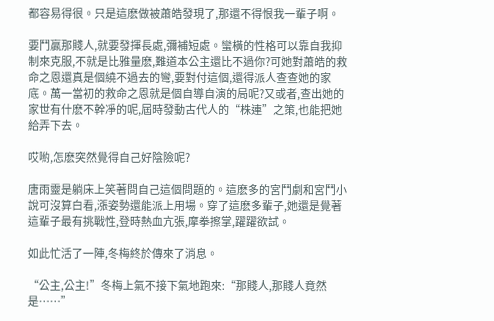都容易得很。只是這麽做被蕭皓發現了,那還不得恨我一輩子啊。

要鬥贏那賤人,就要發揮長處,彌補短處。蠻橫的性格可以靠自我抑制來克服,不就是比雅量麽,難道本公主還比不過你?可她對蕭皓的救命之恩還真是個繞不過去的彎,要對付這個,還得派人查查她的家底。萬一當初的救命之恩就是個自導自演的局呢?又或者,查出她的家世有什麽不幹凈的呢,屆時發動古代人的“株連”之策,也能把她給弄下去。

哎喲,怎麽突然覺得自己好陰險呢?

唐雨靈是躺床上笑著問自己這個問題的。這麽多的宮鬥劇和宮鬥小說可沒算白看,漲姿勢還能派上用場。穿了這麽多輩子,她還是覺著這輩子最有挑戰性,登時熱血亢張,摩拳擦掌,躍躍欲試。

如此忙活了一陣,冬梅終於傳來了消息。

“公主,公主!”冬梅上氣不接下氣地跑來:“那賤人,那賤人竟然是……”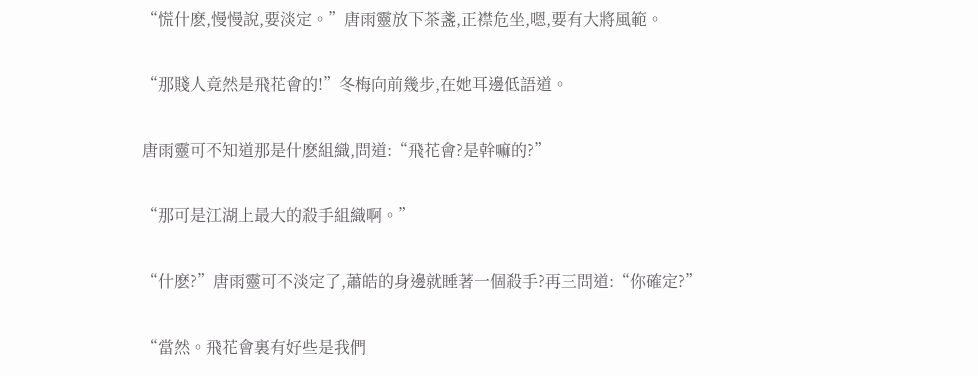“慌什麽,慢慢說,要淡定。”唐雨靈放下茶盞,正襟危坐,嗯,要有大將風範。

“那賤人竟然是飛花會的!”冬梅向前幾步,在她耳邊低語道。

唐雨靈可不知道那是什麽組織,問道:“飛花會?是幹嘛的?”

“那可是江湖上最大的殺手組織啊。”

“什麽?”唐雨靈可不淡定了,蕭皓的身邊就睡著一個殺手?再三問道:“你確定?”

“當然。飛花會裏有好些是我們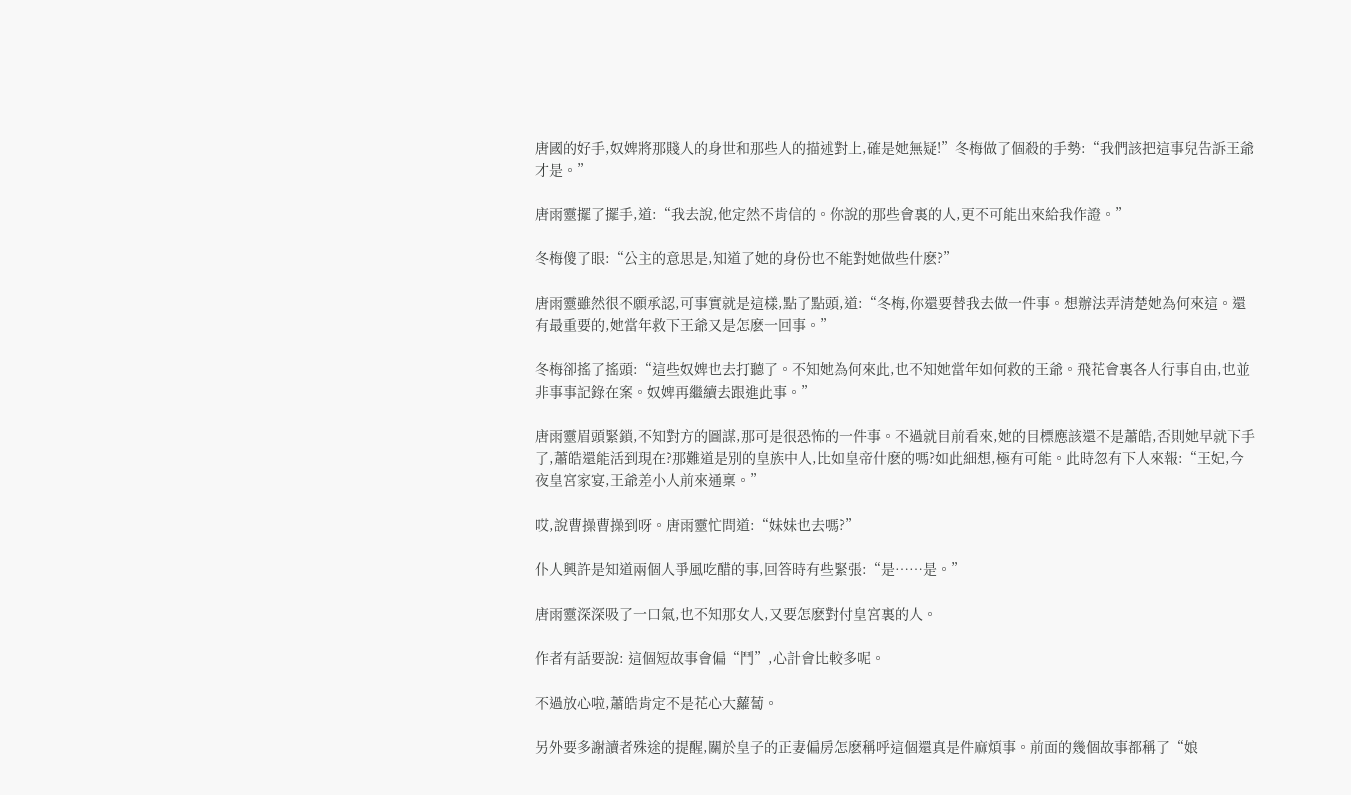唐國的好手,奴婢將那賤人的身世和那些人的描述對上,確是她無疑!”冬梅做了個殺的手勢:“我們該把這事兒告訴王爺才是。”

唐雨靈擺了擺手,道:“我去說,他定然不肯信的。你說的那些會裏的人,更不可能出來給我作證。”

冬梅傻了眼:“公主的意思是,知道了她的身份也不能對她做些什麽?”

唐雨靈雖然很不願承認,可事實就是這樣,點了點頭,道:“冬梅,你還要替我去做一件事。想辦法弄清楚她為何來這。還有最重要的,她當年救下王爺又是怎麽一回事。”

冬梅卻搖了搖頭:“這些奴婢也去打聽了。不知她為何來此,也不知她當年如何救的王爺。飛花會裏各人行事自由,也並非事事記錄在案。奴婢再繼續去跟進此事。”

唐雨靈眉頭緊鎖,不知對方的圖謀,那可是很恐怖的一件事。不過就目前看來,她的目標應該還不是蕭皓,否則她早就下手了,蕭皓還能活到現在?那難道是別的皇族中人,比如皇帝什麽的嗎?如此細想,極有可能。此時忽有下人來報:“王妃,今夜皇宮家宴,王爺差小人前來通稟。”

哎,說曹操曹操到呀。唐雨靈忙問道:“妹妹也去嗎?”

仆人興許是知道兩個人爭風吃醋的事,回答時有些緊張:“是……是。”

唐雨靈深深吸了一口氣,也不知那女人,又要怎麽對付皇宮裏的人。

作者有話要說: 這個短故事會偏“鬥”,心計會比較多呢。

不過放心啦,蕭皓肯定不是花心大蘿蔔。

另外要多謝讀者殊途的提醒,關於皇子的正妻偏房怎麽稱呼這個還真是件麻煩事。前面的幾個故事都稱了“娘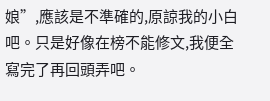娘”,應該是不準確的,原諒我的小白吧。只是好像在榜不能修文,我便全寫完了再回頭弄吧。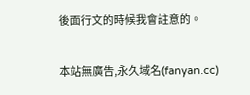後面行文的時候我會註意的。

本站無廣告,永久域名(fanyan.cc)